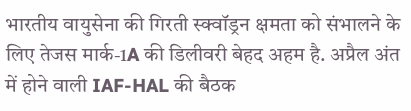भारतीय वायुसेना की गिरती स्क्वॉड्रन क्षमता को संभालने के लिए तेजस मार्क-1A की डिलीवरी बेहद अहम है. अप्रैल अंत में होने वाली IAF-HAL की बैठक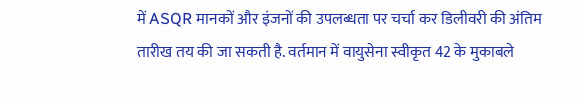में ASQR मानकों और इंजनों की उपलब्धता पर चर्चा कर डिलीवरी की अंतिम तारीख तय की जा सकती है. वर्तमान में वायुसेना स्वीकृत 42 के मुकाबले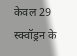केवल 29 स्क्वॉड्रन के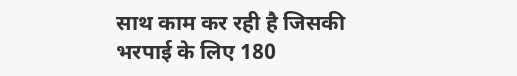साथ काम कर रही है जिसकी भरपाई के लिए 180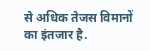से अधिक तेजस विमानों का इंतजार है.